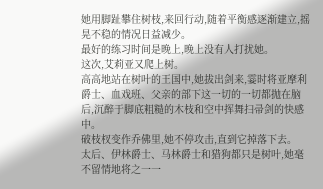她用脚趾攀住树枝,来回行动,随着平衡感逐渐建立,摇晃不稳的情况日益减少。
最好的练习时间是晚上,晚上没有人打扰她。
这次,艾莉亚又爬上树。
高高地站在树叶的王国中,她拔出剑来,霎时将亚摩利爵士、血戏班、父亲的部下这一切的一切都抛在脑后,沉醉于脚底粗糙的木枝和空中挥舞扫帚剑的快感中。
破枝杈变作乔佛里,她不停攻击,直到它掉落下去。
太后、伊林爵士、马林爵士和猎狗都只是树叶,她毫不留情地将之一一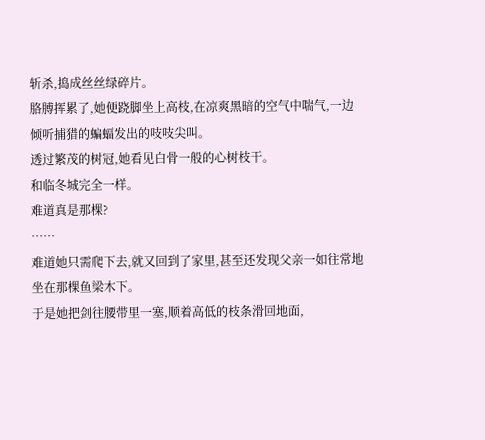斩杀,捣成丝丝绿碎片。
胳膊挥累了,她便跷脚坐上高枝,在凉爽黑暗的空气中喘气,一边倾听捕猎的蝙蝠发出的吱吱尖叫。
透过繁茂的树冠,她看见白骨一般的心树枝干。
和临冬城完全一样。
难道真是那棵?
……
难道她只需爬下去,就又回到了家里,甚至还发现父亲一如往常地坐在那棵鱼梁木下。
于是她把剑往腰带里一塞,顺着高低的枝条滑回地面,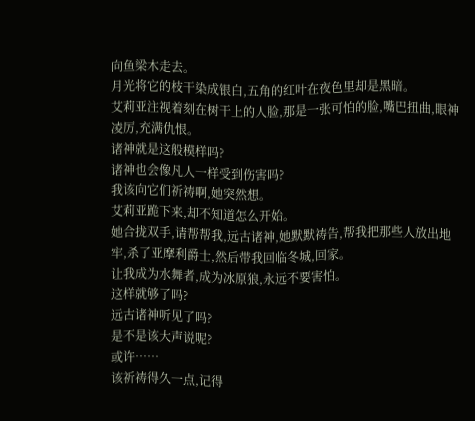向鱼梁木走去。
月光将它的枝干染成银白,五角的红叶在夜色里却是黑暗。
艾莉亚注视着刻在树干上的人脸,那是一张可怕的脸,嘴巴扭曲,眼神凌厉,充满仇恨。
诸神就是这般模样吗?
诸神也会像凡人一样受到伤害吗?
我该向它们祈祷啊,她突然想。
艾莉亚跪下来,却不知道怎么开始。
她合拢双手,请帮帮我,远古诸神,她默默祷告,帮我把那些人放出地牢,杀了亚摩利爵士,然后带我回临冬城,回家。
让我成为水舞者,成为冰原狼,永远不要害怕。
这样就够了吗?
远古诸神听见了吗?
是不是该大声说呢?
或许……
该祈祷得久一点,记得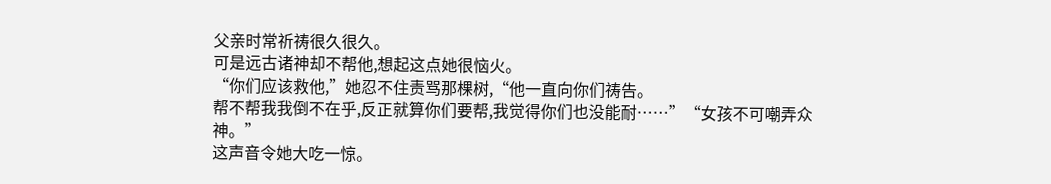父亲时常祈祷很久很久。
可是远古诸神却不帮他,想起这点她很恼火。
“你们应该救他,”她忍不住责骂那棵树,“他一直向你们祷告。
帮不帮我我倒不在乎,反正就算你们要帮,我觉得你们也没能耐……”“女孩不可嘲弄众神。”
这声音令她大吃一惊。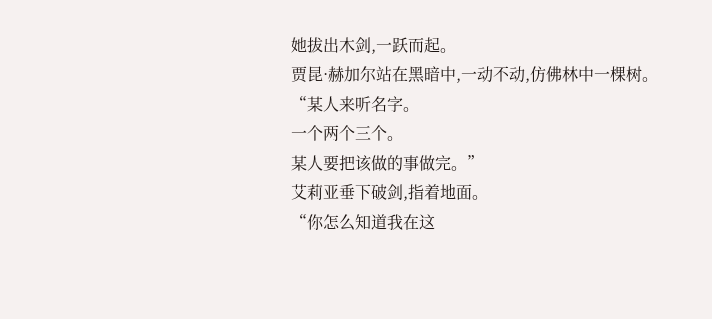她拔出木剑,一跃而起。
贾昆·赫加尔站在黑暗中,一动不动,仿佛林中一棵树。
“某人来听名字。
一个两个三个。
某人要把该做的事做完。”
艾莉亚垂下破剑,指着地面。
“你怎么知道我在这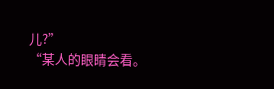儿?”
“某人的眼睛会看。